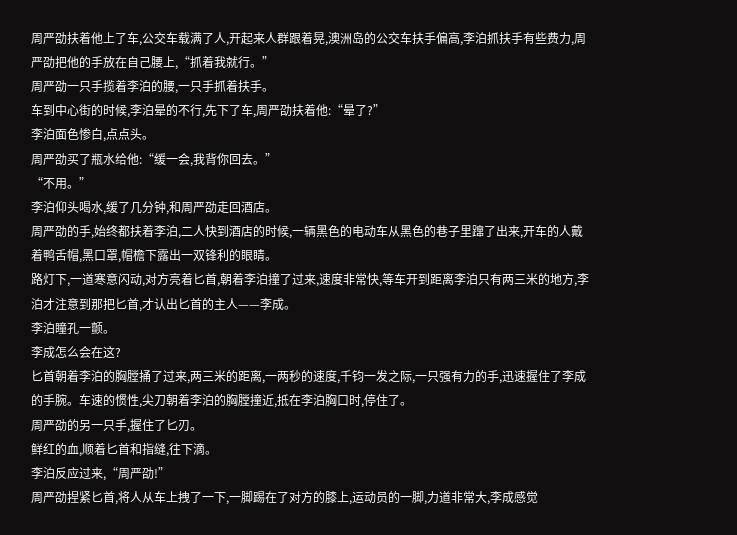周严劭扶着他上了车,公交车载满了人,开起来人群跟着晃,澳洲岛的公交车扶手偏高,李泊抓扶手有些费力,周严劭把他的手放在自己腰上,“抓着我就行。”
周严劭一只手揽着李泊的腰,一只手抓着扶手。
车到中心街的时候,李泊晕的不行,先下了车,周严劭扶着他:“晕了?”
李泊面色惨白,点点头。
周严劭买了瓶水给他:“缓一会,我背你回去。”
“不用。”
李泊仰头喝水,缓了几分钟,和周严劭走回酒店。
周严劭的手,始终都扶着李泊,二人快到酒店的时候,一辆黑色的电动车从黑色的巷子里蹿了出来,开车的人戴着鸭舌帽,黑口罩,帽檐下露出一双锋利的眼睛。
路灯下,一道寒意闪动,对方亮着匕首,朝着李泊撞了过来,速度非常快,等车开到距离李泊只有两三米的地方,李泊才注意到那把匕首,才认出匕首的主人——李成。
李泊瞳孔一颤。
李成怎么会在这?
匕首朝着李泊的胸膛捅了过来,两三米的距离,一两秒的速度,千钧一发之际,一只强有力的手,迅速握住了李成的手腕。车速的惯性,尖刀朝着李泊的胸膛撞近,抵在李泊胸口时,停住了。
周严劭的另一只手,握住了匕刃。
鲜红的血,顺着匕首和指缝,往下滴。
李泊反应过来,“周严劭!”
周严劭捏紧匕首,将人从车上拽了一下,一脚踢在了对方的膝上,运动员的一脚,力道非常大,李成感觉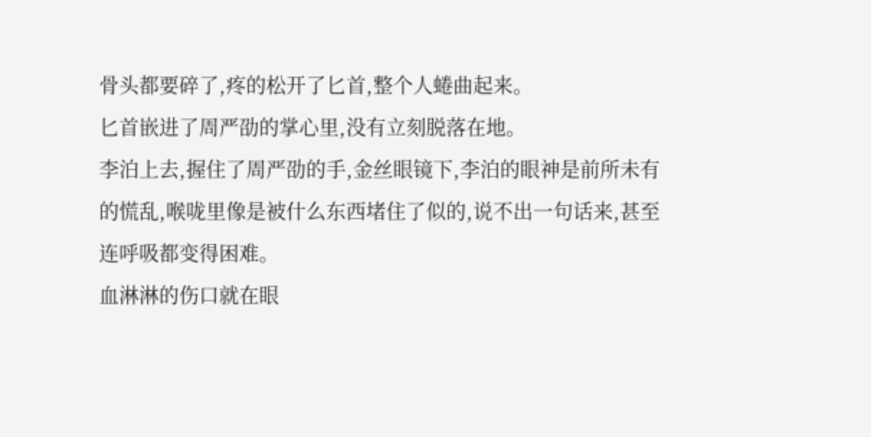骨头都要碎了,疼的松开了匕首,整个人蜷曲起来。
匕首嵌进了周严劭的掌心里,没有立刻脱落在地。
李泊上去,握住了周严劭的手,金丝眼镜下,李泊的眼神是前所未有的慌乱,喉咙里像是被什么东西堵住了似的,说不出一句话来,甚至连呼吸都变得困难。
血淋淋的伤口就在眼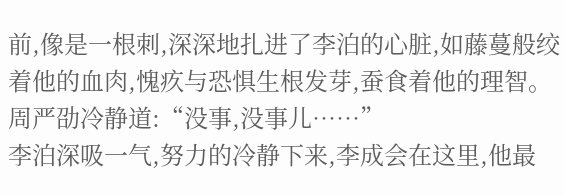前,像是一根刺,深深地扎进了李泊的心脏,如藤蔓般绞着他的血肉,愧疚与恐惧生根发芽,蚕食着他的理智。
周严劭冷静道:“没事,没事儿……”
李泊深吸一气,努力的冷静下来,李成会在这里,他最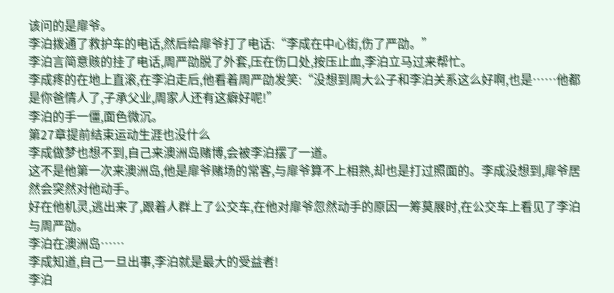该问的是扉爷。
李泊拨通了救护车的电话,然后给扉爷打了电话:“李成在中心街,伤了严劭。”
李泊言简意赅的挂了电话,周严劭脱了外套,压在伤口处,按压止血,李泊立马过来帮忙。
李成疼的在地上直滚,在李泊走后,他看着周严劭发笑:“没想到周大公子和李泊关系这么好啊,也是……他都是你爸情人了,子承父业,周家人还有这癖好呢!”
李泊的手一僵,面色微沉。
第27章提前结束运动生涯也没什么
李成做梦也想不到,自己来澳洲岛赌博,会被李泊摆了一道。
这不是他第一次来澳洲岛,他是扉爷赌场的常客,与扉爷算不上相熟,却也是打过照面的。李成没想到,扉爷居然会突然对他动手。
好在他机灵,逃出来了,跟着人群上了公交车,在他对扉爷忽然动手的原因一筹莫展时,在公交车上看见了李泊与周严劭。
李泊在澳洲岛……
李成知道,自己一旦出事,李泊就是最大的受益者!
李泊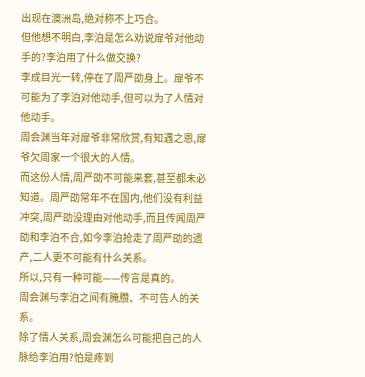出现在澳洲岛,绝对称不上巧合。
但他想不明白,李泊是怎么劝说扉爷对他动手的?李泊用了什么做交换?
李成目光一转,停在了周严劭身上。扉爷不可能为了李泊对他动手,但可以为了人情对他动手。
周会渊当年对扉爷非常欣赏,有知遇之恩,扉爷欠周家一个很大的人情。
而这份人情,周严劭不可能来套,甚至都未必知道。周严劭常年不在国内,他们没有利益冲突,周严劭没理由对他动手,而且传闻周严劭和李泊不合,如今李泊抢走了周严劭的遗产,二人更不可能有什么关系。
所以,只有一种可能——传言是真的。
周会渊与李泊之间有腌臜、不可告人的关系。
除了情人关系,周会渊怎么可能把自己的人脉给李泊用?怕是疼到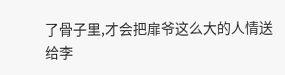了骨子里,才会把扉爷这么大的人情送给李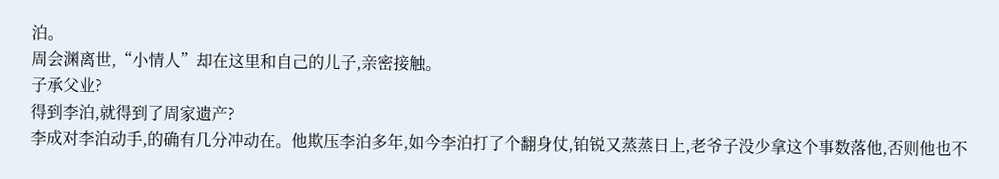泊。
周会渊离世,“小情人”却在这里和自己的儿子,亲密接触。
子承父业?
得到李泊,就得到了周家遗产?
李成对李泊动手,的确有几分冲动在。他欺压李泊多年,如今李泊打了个翻身仗,铂锐又蒸蒸日上,老爷子没少拿这个事数落他,否则他也不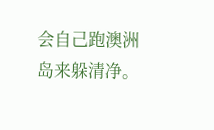会自己跑澳洲岛来躲清净。